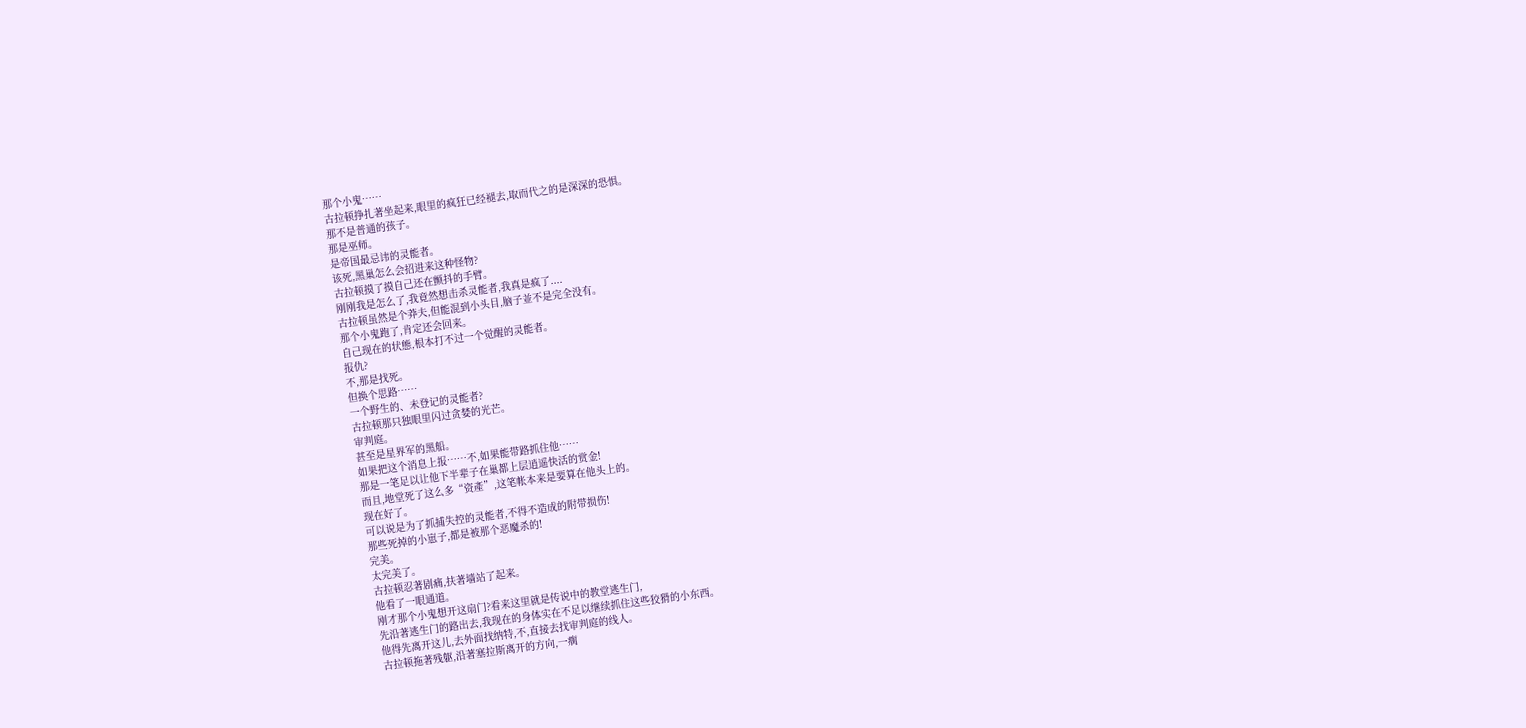那个小鬼……
古拉顿挣扎著坐起来,眼里的疯狂已经褪去,取而代之的是深深的恐惧。
那不是普通的孩子。
那是巫师。
是帝国最忌讳的灵能者。
该死,黑巢怎么会招进来这种怪物?
古拉顿摸了摸自己还在颤抖的手臂。
刚刚我是怎么了,我竟然想击杀灵能者,我真是疯了....
古拉顿虽然是个莽夫,但能混到小头目,脑子並不是完全没有。
那个小鬼跑了,肯定还会回来。
自己现在的状態,根本打不过一个觉醒的灵能者。
报仇?
不,那是找死。
但换个思路……
一个野生的、未登记的灵能者?
古拉顿那只独眼里闪过贪婪的光芒。
审判庭。
甚至是星界军的黑船。
如果把这个消息上报……不,如果能带路抓住他……
那是一笔足以让他下半辈子在巢都上层逍遥快活的赏金!
而且,地堂死了这么多“资產”,这笔帐本来是要算在他头上的。
现在好了。
可以说是为了抓捕失控的灵能者,不得不造成的附带损伤!
那些死掉的小崽子,都是被那个恶魔杀的!
完美。
太完美了。
古拉顿忍著剧痛,扶著墙站了起来。
他看了一眼通道。
刚才那个小鬼想开这扇门?看来这里就是传说中的教堂逃生门,
先沿著逃生门的路出去,我现在的身体实在不足以继续抓住这些狡猾的小东西。
他得先离开这儿,去外面找纳特,不,直接去找审判庭的线人。
古拉顿拖著残躯,沿著塞拉斯离开的方向,一瘸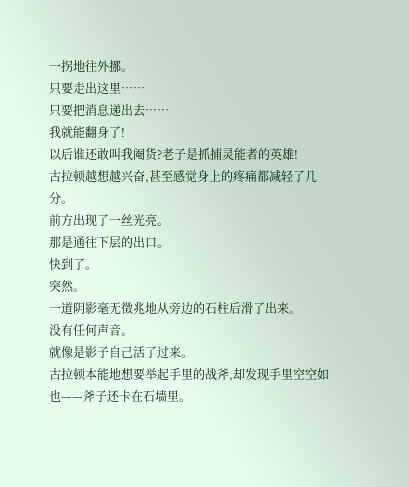一拐地往外挪。
只要走出这里……
只要把消息递出去……
我就能翻身了!
以后谁还敢叫我阉货?老子是抓捕灵能者的英雄!
古拉顿越想越兴奋,甚至感觉身上的疼痛都减轻了几分。
前方出现了一丝光亮。
那是通往下层的出口。
快到了。
突然。
一道阴影毫无徵兆地从旁边的石柱后滑了出来。
没有任何声音。
就像是影子自己活了过来。
古拉顿本能地想要举起手里的战斧,却发现手里空空如也——斧子还卡在石墙里。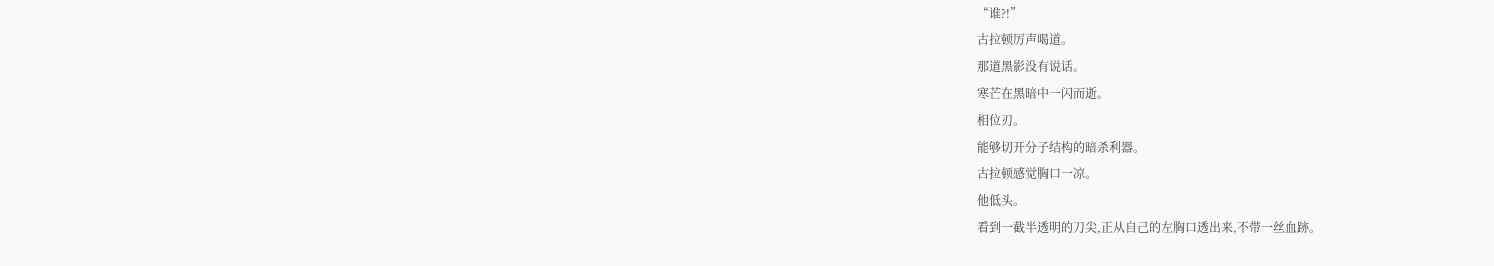“谁?!”
古拉顿厉声喝道。
那道黑影没有说话。
寒芒在黑暗中一闪而逝。
相位刃。
能够切开分子结构的暗杀利器。
古拉顿感觉胸口一凉。
他低头。
看到一截半透明的刀尖,正从自己的左胸口透出来,不带一丝血跡。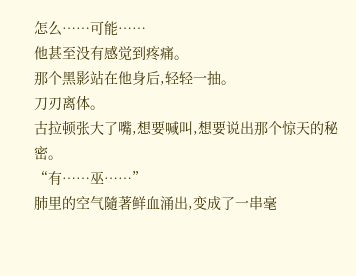怎么……可能……
他甚至没有感觉到疼痛。
那个黑影站在他身后,轻轻一抽。
刀刃离体。
古拉顿张大了嘴,想要喊叫,想要说出那个惊天的秘密。
“有……巫……”
肺里的空气隨著鲜血涌出,变成了一串毫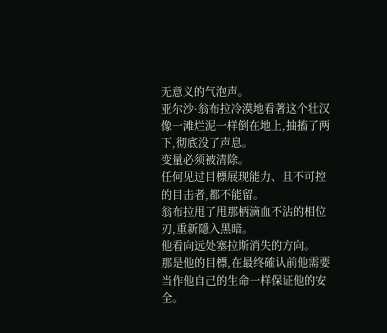无意义的气泡声。
亚尔沙·翁布拉冷漠地看著这个壮汉像一滩烂泥一样倒在地上,抽搐了两下,彻底没了声息。
变量必须被清除。
任何见过目標展现能力、且不可控的目击者,都不能留。
翁布拉甩了甩那柄滴血不沾的相位刃,重新隱入黑暗。
他看向远处塞拉斯消失的方向。
那是他的目標,在最终確认前他需要当作他自己的生命一样保证他的安全。